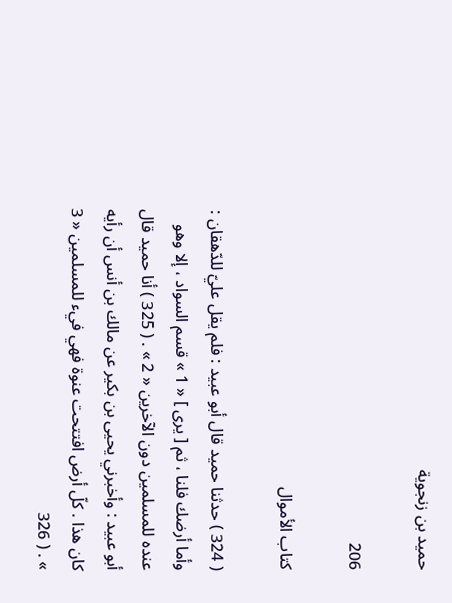حميد بن زنجوية

206

كتاب الأموال

( 324 ) حدثنا حميد قال أبو عبيد : فلم يقل عليّ للدّهقان : وأما أرضك فلنا ، ثم [ يرى ] « 1 » قسم السواد ، إلا وهو عنده للمسلمين دون الآخرين « 2 » . ( 325 ) أنا حميد قال أبو عبيد : وأخبرني يحيى بن بكير عن مالك بن أنس أن رأيه كان هذا . كلّ أرض افتتحت عنوة فهي فيء للمسلمين « 3 » . ( 326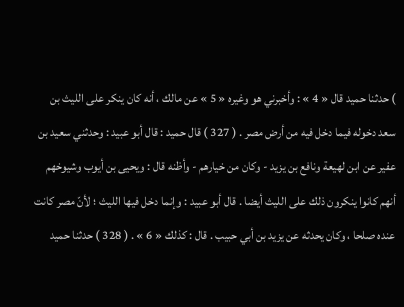) حدثنا حميد قال « 4 » : وأخبرني هو وغيره « 5 » عن مالك ، أنه كان ينكر على الليث بن سعد دخوله فيما دخل فيه من أرض مصر . ( 327 ) قال حميد : قال أبو عبيد : وحدثني سعيد بن عفير عن ابن لهيعة ونافع بن يزيد - وكان من خيارهم - وأظنه قال : ويحيى بن أيوب وشيوخهم أنهم كانوا ينكرون ذلك على الليث أيضا . قال أبو عبيد : وإنما دخل فيها الليث ؛ لأنّ مصر كانت عنده صلحا ، وكان يحدثه عن يزيد بن أبي حبيب . قال : كذلك « 6 » . ( 328 ) حدثنا حميد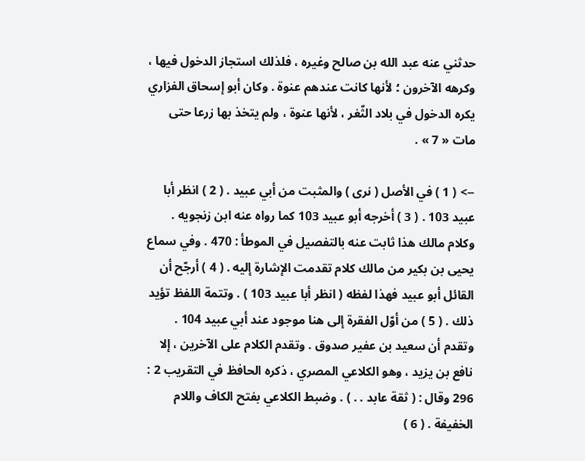حدثني عنه عبد الله بن صالح وغيره ، فلذلك استجاز الدخول فيها ، وكرهه الآخرون ؛ لأنها كانت عندهم عنوة . وكان أبو إسحاق الفزاري يكره الدخول في بلاد الثّغر ، لأنها عنوة ، ولم يتخذ بها زرعا حتى مات « 7 » .

--> ( 1 ) في الأصل ( نرى ) والمثبت من أبي عبيد . ( 2 ) انظر أبا عبيد 103 . ( 3 ) أخرجه أبو عبيد 103 كما رواه عنه ابن زنجويه . وكلام مالك هذا ثابت عنه بالتفصيل في الموطأ : 470 . وفي سماع يحيى بن بكير من مالك كلام تقدمت الإشارة إليه . ( 4 ) أرجّح أن القائل أبو عبيد فهذا لفظه ( انظر أبا عبيد 103 ) . وتتمة اللفظ تؤيد ذلك . ( 5 ) من أوّل الفقرة إلى هنا موجود عند أبي عبيد 104 . وتقدم أن سعيد بن عفير صدوق . وتقدم الكلام على الآخرين ، إلا نافع بن يزيد ، وهو الكلاعي المصري ، ذكره الحافظ في التقريب 2 : 296 وقال : ( ثقة عابد . . ) . وضبط الكلاعي بفتح الكاف واللام الخفيفة . ( 6 )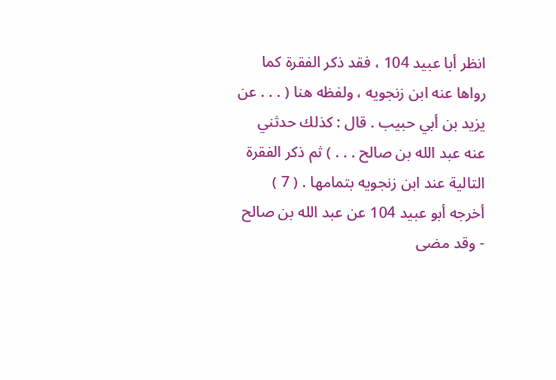انظر أبا عبيد 104 ، فقد ذكر الفقرة كما رواها عنه ابن زنجويه ، ولفظه هنا ( . . . عن يزيد بن أبي حبيب . قال : كذلك حدثني عنه عبد الله بن صالح . . . ) ثم ذكر الفقرة التالية عند ابن زنجويه بتمامها . ( 7 ) أخرجه أبو عبيد 104 عن عبد الله بن صالح - وقد مضى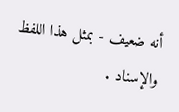أنه ضعيف - بمثل هذا اللفظ والإسناد .